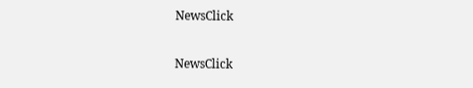NewsClick

NewsClick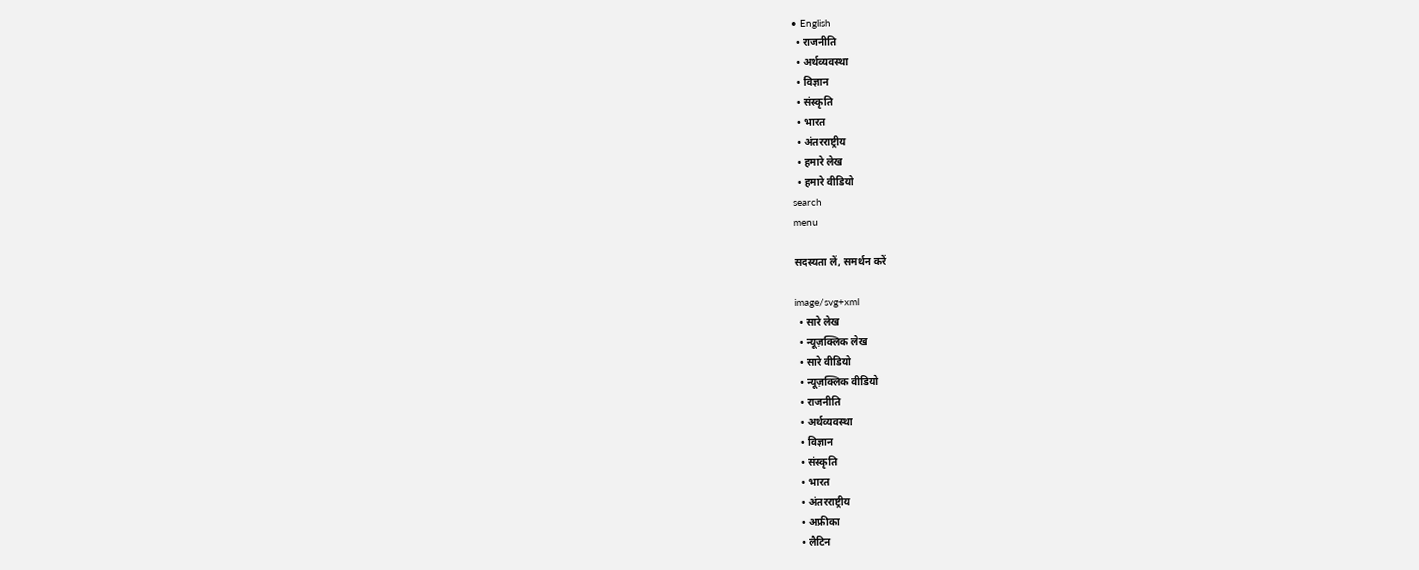• English
  • राजनीति
  • अर्थव्यवस्था
  • विज्ञान
  • संस्कृति
  • भारत
  • अंतरराष्ट्रीय
  • हमारे लेख
  • हमारे वीडियो
search
menu

सदस्यता लें, समर्थन करें

image/svg+xml
  • सारे लेख
  • न्यूज़क्लिक लेख
  • सारे वीडियो
  • न्यूज़क्लिक वीडियो
  • राजनीति
  • अर्थव्यवस्था
  • विज्ञान
  • संस्कृति
  • भारत
  • अंतरराष्ट्रीय
  • अफ्रीका
  • लैटिन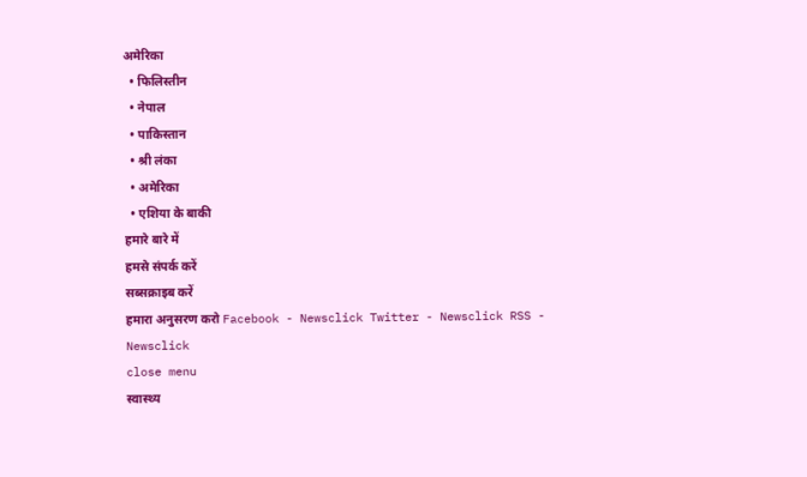अमेरिका
  • फिलिस्तीन
  • नेपाल
  • पाकिस्तान
  • श्री लंका
  • अमेरिका
  • एशिया के बाकी
हमारे बारे में
हमसे संपर्क करें
सब्सक्राइब करें
हमारा अनुसरण करो Facebook - Newsclick Twitter - Newsclick RSS - Newsclick
close menu
स्वास्थ्य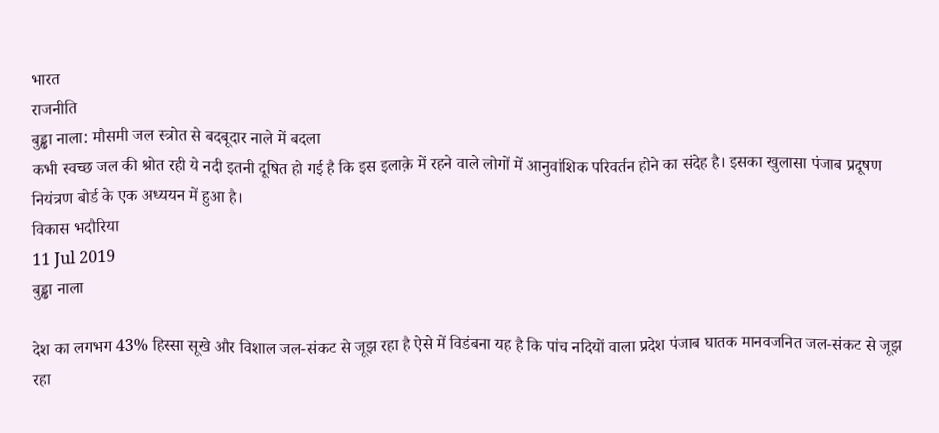भारत
राजनीति
बुड्ढा नाला: मौसमी जल स्त्रोत से बदबूदार नाले में बदला
कभी स्वच्छ जल की श्रोत रही ये नदी इतनी दूषित हो गई है कि इस इलाक़े में रहने वाले लोगों में आनुवांशिक परिवर्तन होने का संदेह है। इसका खुलासा पंजाब प्रदूषण नियंत्रण बोर्ड के एक अध्ययन में हुआ है।
विकास भदौरिया
11 Jul 2019
बुड्ढा नाला

देश का लगभग 43% हिस्सा सूखे और विशाल जल-संकट से जूझ रहा है ऐसे में विडंबना यह है कि पांच नदियों वाला प्रदेश पंजाब घातक मानवजनित जल-संकट से जूझ रहा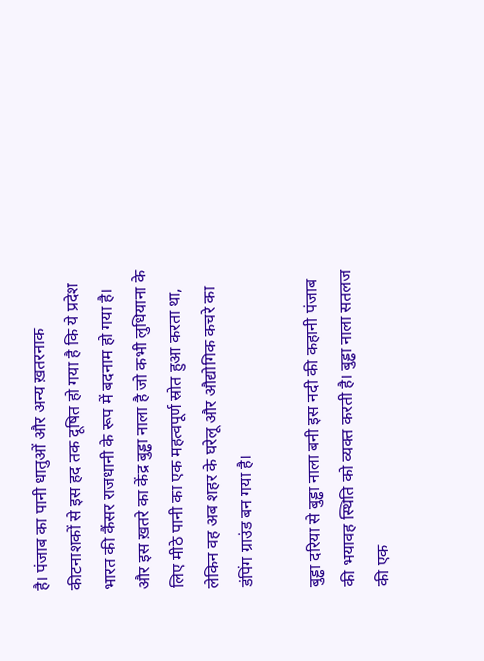है। पंजाब का पानी धातुओं और अन्य ख़तरनाक कीटनाशकों से इस हद तक दूषित हो गया है कि ये प्रदेश भारत की कैंसर राजधानी के रूप में बदनाम हो गया है। और इस ख़तरे का केंद्र बुड्ढा नाला है जो कभी लुधियाना के लिए मीठे पानी का एक महत्वपूर्ण स्रोत हुआ करता था, लेकिन वह अब शहर के घरेलू और औद्योगिक कचरे का डंपिंग ग्राउंड बन गया है।

बुड्ढा दरिया से बुड्ढा नाला बनी इस नदी की कहानी पंजाब की भयावह स्थिति को व्यक्त करती है। बुड्ढा नाला सतलज की एक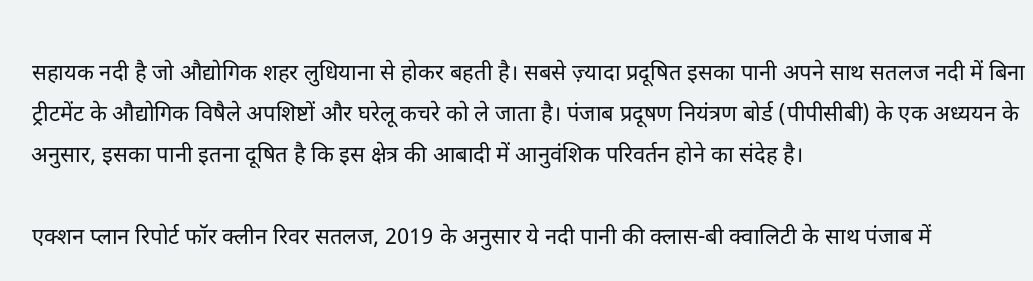सहायक नदी है जो औद्योगिक शहर लुधियाना से होकर बहती है। सबसे ज़्यादा प्रदूषित इसका पानी अपने साथ सतलज नदी में बिना ट्रीटमेंट के औद्योगिक विषैले अपशिष्टों और घरेलू कचरे को ले जाता है। पंजाब प्रदूषण नियंत्रण बोर्ड (पीपीसीबी) के एक अध्ययन के अनुसार, इसका पानी इतना दूषित है कि इस क्षेत्र की आबादी में आनुवंशिक परिवर्तन होने का संदेह है।

एक्शन प्लान रिपोर्ट फॉर क्लीन रिवर सतलज, 2019 के अनुसार ये नदी पानी की क्लास-बी क्वालिटी के साथ पंजाब में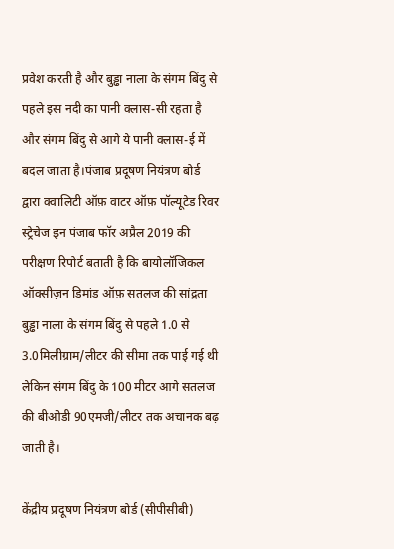प्रवेश करती है और बुड्ढा नाला के संगम बिंदु से पहले इस नदी का पानी क्लास-सी रहता है और संगम बिंदु से आगे ये पानी क्लास-ई में बदल जाता है।पंजाब प्रदूषण नियंत्रण बोर्ड द्वारा क्वालिटी ऑफ़ वाटर ऑफ़ पॉल्यूटेड रिवर स्ट्रेचेज इन पंजाब फॉर अप्रैल 2019 की परीक्षण रिपोर्ट बताती है कि बायोलॉजिकल ऑक्सीज़न डिमांड ऑफ़ सतलज की सांद्रता बुड्ढा नाला के संगम बिंदु से पहले 1.0 से 3.0मिलीग्राम/लीटर की सीमा तक पाई गई थी लेकिन संगम बिंदु के 100 मीटर आगे सतलज की बीओडी 90एमजी/लीटर तक अचानक बढ़ जाती है।

केंद्रीय प्रदूषण नियंत्रण बोर्ड (सीपीसीबी)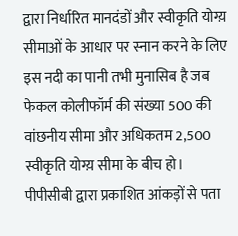द्वारा निर्धारित मानदंडों और स्वीकृति योग्य़ सीमाओं के आधार पर स्नान करने के लिए इस नदी का पानी तभी मुनासिब है जब फेकल कोलीफॉर्म की संख्या 500 की वांछनीय सीमा और अधिकतम 2,500 स्वीकृति योग्य़ सीमा के बीच हो। पीपीसीबी द्वारा प्रकाशित आंकड़ों से पता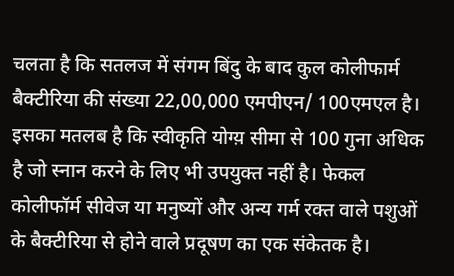चलता है कि सतलज में संगम बिंदु के बाद कुल कोलीफार्म बैक्टीरिया की संख्या 22,00,000 एमपीएन/ 100एमएल है। इसका मतलब है कि स्वीकृति योग्य़ सीमा से 100 गुना अधिक है जो स्नान करने के लिए भी उपयुक्त नहीं है। फेकल कोलीफॉर्म सीवेज या मनुष्यों और अन्य गर्म रक्त वाले पशुओं के बैक्टीरिया से होने वाले प्रदूषण का एक संकेतक है।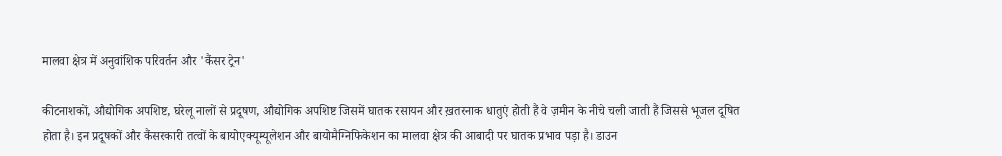मालवा क्षेत्र में अनुवांशिक परिवर्तन और 'कैंसर ट्रेन'

कीटनाशकों, औद्योगिक अपशिष्ट, घरेलू नालों से प्रदूषण, औद्योगिक अपशिष्ट जिसमें घातक रसायन और ख़तरनाक धातुएं होती हैं वे ज़मीन के नीचे चली जाती हैं जिससे भूजल दूषित होता है। इन प्रदूषकों और कैंसरकारी तत्वों के बायोएक्यूम्यूलेशन और बायोमैग्निफिकेशन का मालवा क्षेत्र की आबादी पर घातक प्रभाव पड़ा है। डाउन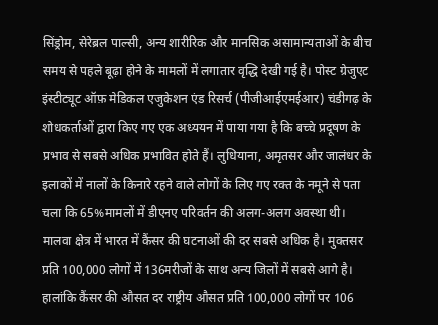सिंड्रोम, सेरेब्रल पाल्सी, अन्य शारीरिक और मानसिक असामान्यताओं के बीच समय से पहले बूढ़ा होने के मामलों में लगातार वृद्धि देखी गई है। पोस्ट ग्रेजुएट इंस्टीट्यूट ऑफ़ मेडिकल एजुकेशन एंड रिसर्च (पीजीआईएमईआर) चंडीगढ़ के शोधकर्ताओं द्वारा किए गए एक अध्ययन में पाया गया है कि बच्चे प्रदूषण के प्रभाव से सबसे अधिक प्रभावित होते हैं। लुधियाना, अमृतसर और जालंधर के इलाकों में नालों के किनारे रहने वाले लोगों के लिए गए रक्त के नमूने से पता चला कि 65%मामलों में डीएनए परिवर्तन की अलग-अलग अवस्था थी। मालवा क्षेत्र में भारत में कैंसर की घटनाओं की दर सबसे अधिक है। मुक्तसर प्रति 100,000 लोगों में 136मरीजों के साथ अन्य जिलों में सबसे आगे है। हालांकि कैंसर की औसत दर राष्ट्रीय औसत प्रति 100,000 लोगों पर 106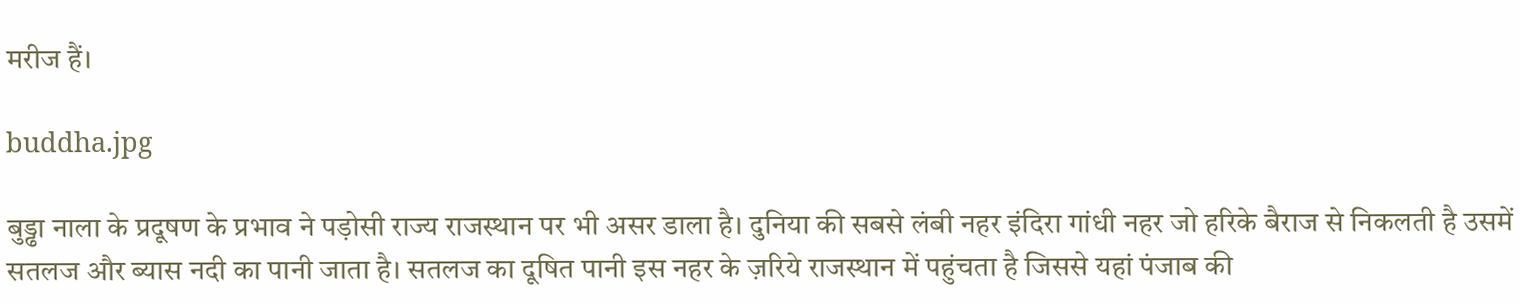मरीज हैं।

buddha.jpg

बुड्ढा नाला के प्रदूषण के प्रभाव ने पड़ोसी राज्य राजस्थान पर भी असर डाला है। दुनिया की सबसे लंबी नहर इंदिरा गांधी नहर जो हरिके बैराज से निकलती है उसमें सतलज और ब्यास नदी का पानी जाता है। सतलज का दूषित पानी इस नहर के ज़रिये राजस्थान में पहुंचता है जिससे यहां पंजाब की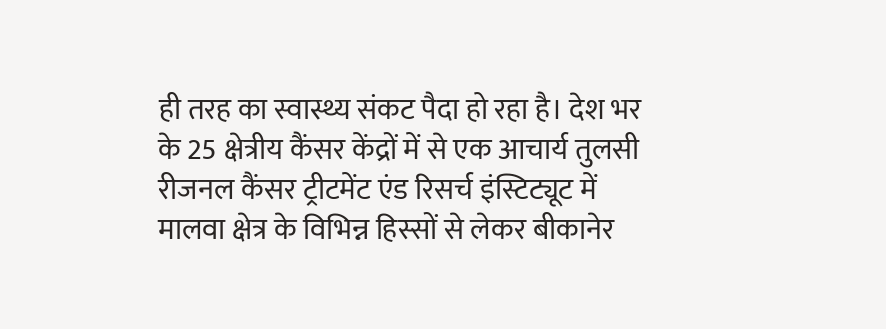ही तरह का स्वास्थ्य संकट पैदा हो रहा है। देश भर के 25 क्षेत्रीय कैंसर केंद्रों में से एक आचार्य तुलसी रीजनल कैंसर ट्रीटमेंट एंड रिसर्च इंस्टिट्यूट में मालवा क्षेत्र के विभिन्न हिस्सों से लेकर बीकानेर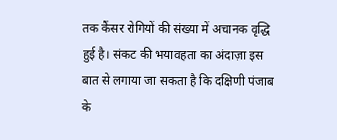तक कैंसर रोगियों की संख्या में अचानक वृद्धि हुई है। संकट की भयावहता का अंदाज़ा इस बात से लगाया जा सकता है कि दक्षिणी पंजाब के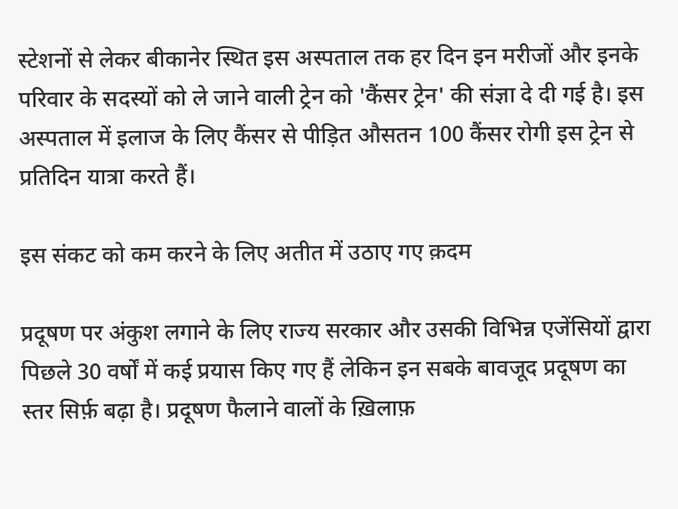स्टेशनों से लेकर बीकानेर स्थित इस अस्पताल तक हर दिन इन मरीजों और इनके परिवार के सदस्यों को ले जाने वाली ट्रेन को 'कैंसर ट्रेन' की संज्ञा दे दी गई है। इस अस्पताल में इलाज के लिए कैंसर से पीड़ित औसतन 100 कैंसर रोगी इस ट्रेन से प्रतिदिन यात्रा करते हैं।

इस संकट को कम करने के लिए अतीत में उठाए गए क़दम

प्रदूषण पर अंकुश लगाने के लिए राज्य सरकार और उसकी विभिन्न एजेंसियों द्वारा पिछले 30 वर्षों में कई प्रयास किए गए हैं लेकिन इन सबके बावजूद प्रदूषण का स्तर सिर्फ़ बढ़ा है। प्रदूषण फैलाने वालों के ख़िलाफ़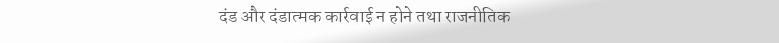दंड और दंडात्मक कार्रवाई न होने तथा राजनीतिक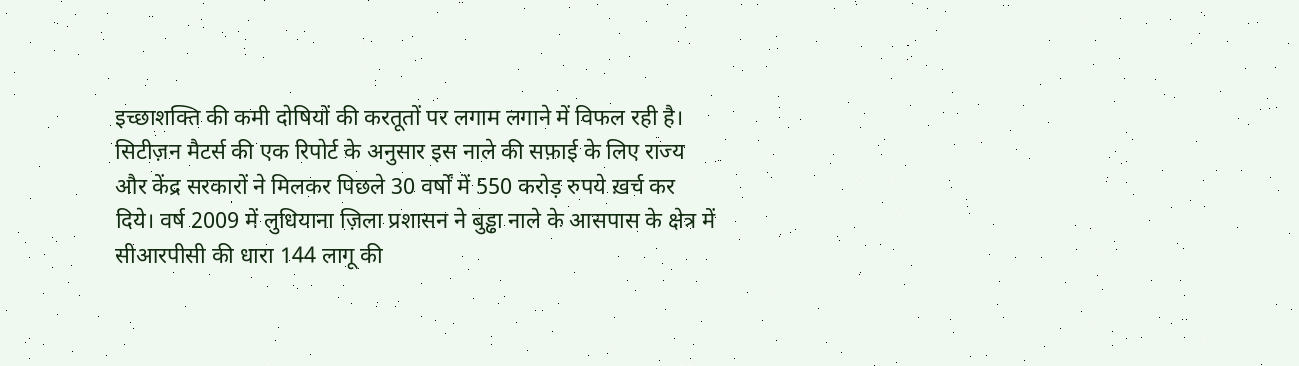इच्छाशक्ति की कमी दोषियों की करतूतों पर लगाम लगाने में विफल रही है। सिटीज़न मैटर्स की एक रिपोर्ट के अनुसार इस नाले की सफ़ाई के लिए राज्य और केंद्र सरकारों ने मिलकर पिछले 30 वर्षों में 550 करोड़ रुपये ख़र्च कर दिये। वर्ष 2009 में लुधियाना ज़िला प्रशासन ने बुड्ढा नाले के आसपास के क्षेत्र में सीआरपीसी की धारा 144 लागू की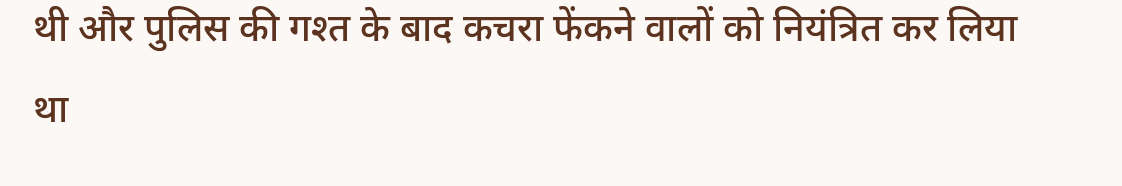थी और पुलिस की गश्त के बाद कचरा फेंकने वालों को नियंत्रित कर लिया था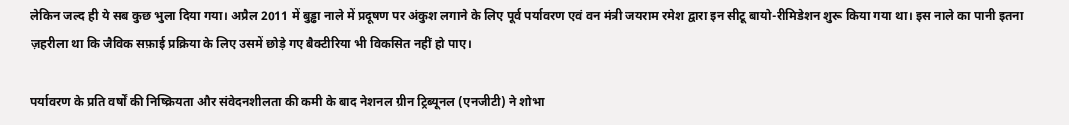लेकिन जल्द ही ये सब कुछ भुला दिया गया। अप्रैल 2011 में बुड्ढा नाले में प्रदूषण पर अंकुश लगाने के लिए पूर्व पर्यावरण एवं वन मंत्री जयराम रमेश द्वारा इन सीटू बायो-रीमिडेशन शुरू किया गया था। इस नाले का पानी इतना ज़हरीला था कि जैविक सफ़ाई प्रक्रिया के लिए उसमें छोड़े गए बैक्टीरिया भी विकसित नहीं हो पाए।

पर्यावरण के प्रति वर्षों की निष्क्रियता और संवेदनशीलता की कमी के बाद नेशनल ग्रीन ट्रिब्यूनल (एनजीटी) ने शोभा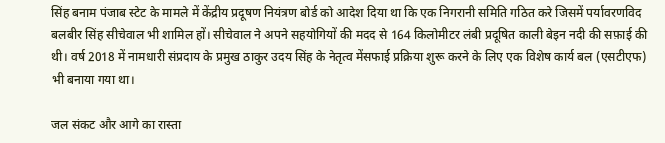सिंह बनाम पंजाब स्टेट के मामले में केंद्रीय प्रदूषण नियंत्रण बोर्ड को आदेश दिया था कि एक निगरानी समिति गठित करे जिसमें पर्यावरणविद बलबीर सिंह सीचेवाल भी शामिल हों। सीचेवाल ने अपने सहयोगियों की मदद से 164 किलोमीटर लंबी प्रदूषित काली बेइन नदी की सफ़ाई की थी। वर्ष 2018 में नामधारी संप्रदाय के प्रमुख ठाकुर उदय सिंह के नेतृत्व मेंसफाई प्रक्रिया शुरू करने के लिए एक विशेष कार्य बल (एसटीएफ) भी बनाया गया था।

जल संकट और आगे का रास्ता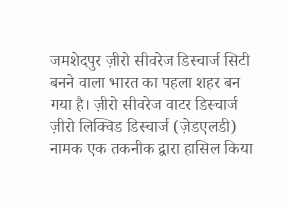जमशेदपुर ज़ीरो सीवरेज डिस्चार्ज सिटी बनने वाला भारत का पहला शहर बन गया है। ज़ीरो सीवरेज वाटर डिस्चार्ज ज़ीरो लिक्विड डिस्चार्ज (ज़ेडएलडी) नामक एक तकनीक द्वारा हासिल किया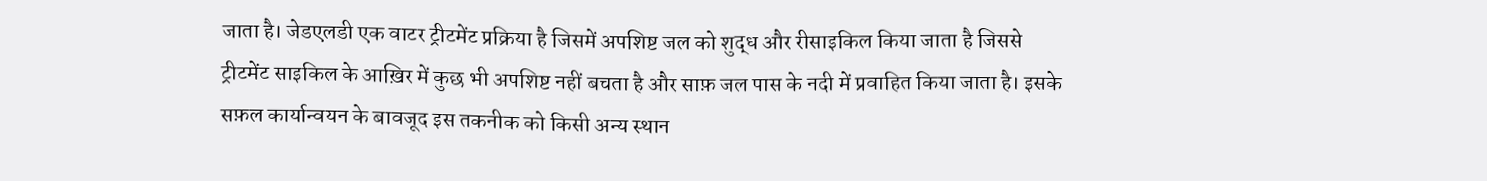जाता है। जेडएलडी एक वाटर ट्रीटमेंट प्रक्रिया है जिसमें अपशिष्ट जल को शुद्ध और रीसाइकिल किया जाता है जिससे ट्रीटमेंट साइकिल के आख़िर में कुछ भी अपशिष्ट नहीं बचता है और साफ़ जल पास के नदी में प्रवाहित किया जाता है। इसके सफ़ल कार्यान्वयन के बावजूद इस तकनीक को किसी अन्य स्थान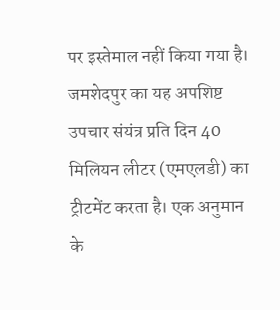पर इस्तेमाल नहीं किया गया है। जमशेदपुर का यह अपशिष्ट उपचार संयंत्र प्रति दिन 40 मिलियन लीटर (एमएलडी) का ट्रीटमेंट करता है। एक अनुमान के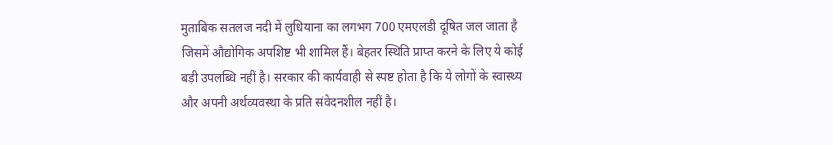मुताबिक सतलज नदी में लुधियाना का लगभग 700 एमएलडी दूषित जल जाता है जिसमें औद्योगिक अपशिष्ट भी शामिल हैं। बेहतर स्थिति प्राप्त करने के लिए ये कोई बड़ी उपलब्धि नहीं है। सरकार की कार्यवाही से स्पष्ट होता है कि ये लोगों के स्वास्थ्य और अपनी अर्थव्यवस्था के प्रति संवेदनशील नहीं है।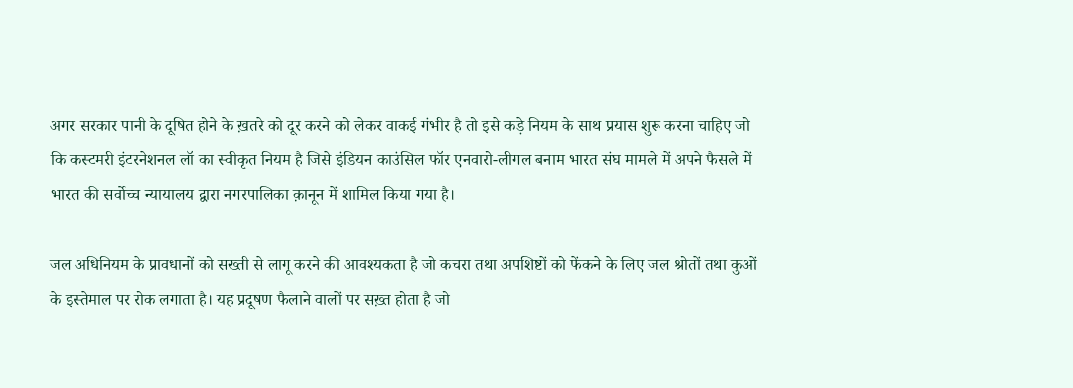अगर सरकार पानी के दूषित होने के ख़तरे को दूर करने को लेकर वाकई गंभीर है तो इसे कड़े नियम के साथ प्रयास शुरू करना चाहिए जो कि कस्टमरी इंटरनेशनल लॉ का स्वीकृत नियम है जिसे इंडियन काउंसिल फॉर एनवारो-लीगल बनाम भारत संघ मामले में अपने फैसले में भारत की सर्वोच्च न्यायालय द्वारा नगरपालिका क़ानून में शामिल किया गया है।

जल अधिनियम के प्रावधानों को सख्ती से लागू करने की आवश्यकता है जो कचरा तथा अपशिष्टों को फेंकने के लिए जल श्रोतों तथा कुओं के इस्तेमाल पर रोक लगाता है। यह प्रदूषण फैलाने वालों पर सख़्त होता है जो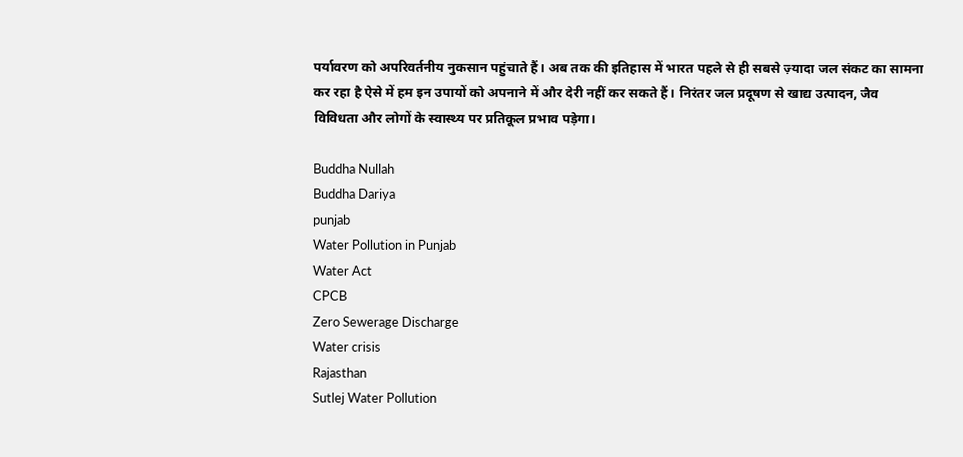पर्यावरण को अपरिवर्तनीय नुकसान पहुंचाते हैं। अब तक की इतिहास में भारत पहले से ही सबसे ज़्यादा जल संकट का सामना कर रहा है ऐसे में हम इन उपायों को अपनाने में और देरी नहीं कर सकते हैं। निरंतर जल प्रदूषण से खाद्य उत्पादन, जैव विविधता और लोगों के स्वास्थ्य पर प्रतिकूल प्रभाव पड़ेगा।

Buddha Nullah
Buddha Dariya
punjab
Water Pollution in Punjab
Water Act
CPCB
Zero Sewerage Discharge
Water crisis
Rajasthan
Sutlej Water Pollution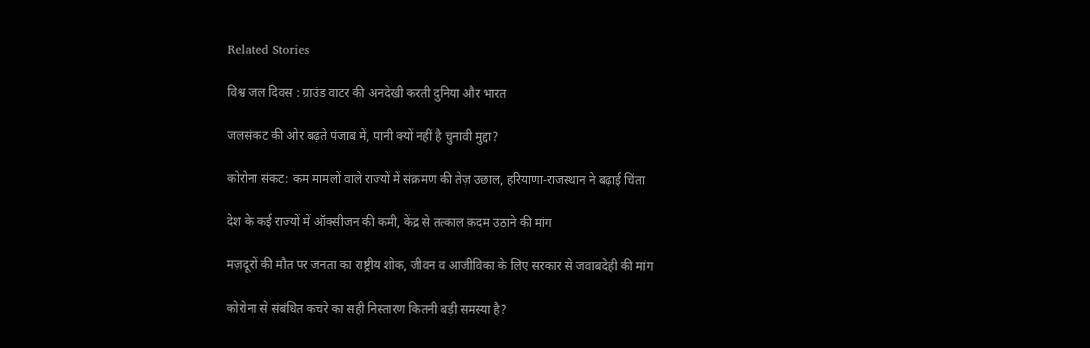Related Stories

विश्व जल दिवस : ग्राउंड वाटर की अनदेखी करती दुनिया और भारत

जलसंकट की ओर बढ़ते पंजाब में, पानी क्यों नहीं है चुनावी मुद्दा?

कोरोना संकट: कम मामलों वाले राज्यों में संक्रमण की तेज़ उछाल, हरियाणा-राजस्थान ने बढ़ाई चिंता

देश के कई राज्यों में ऑक्सीजन की कमी, केंद्र से तत्काल क़दम उठाने की मांग

मज़दूरों की मौत पर जनता का राष्ट्रीय शोक, जीवन व आजीविका के लिए सरकार से जवाबदेही की मांग

कोरोना से संबंधित कचरे का सही निस्तारण कितनी बड़ी समस्या है?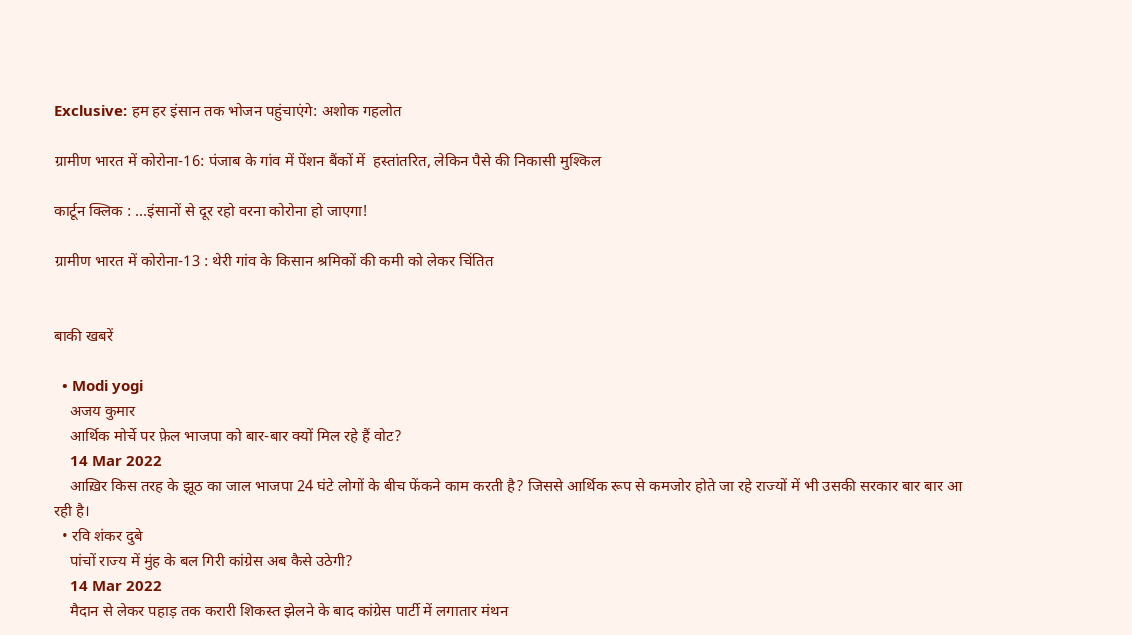Exclusive: हम हर इंसान तक भोजन पहुंचाएंगे: अशोक गहलोत

ग्रामीण भारत में कोरोना-16: पंजाब के गांव में पेंशन बैंकों में  हस्तांतरित, लेकिन पैसे की निकासी मुश्किल

कार्टून क्लिक : …इंसानों से दूर रहो वरना कोरोना हो जाएगा!

ग्रामीण भारत में कोरोना-13 : थेरी गांव के किसान श्रमिकों की कमी को लेकर चिंतित


बाकी खबरें

  • Modi yogi
    अजय कुमार
    आर्थिक मोर्चे पर फ़ेल भाजपा को बार-बार क्यों मिल रहे हैं वोट?
    14 Mar 2022
    आख़िर किस तरह के झूठ का जाल भाजपा 24 घंटे लोगों के बीच फेंकने काम करती है? जिससे आर्थिक रूप से कमजोर होते जा रहे राज्यों में भी उसकी सरकार बार बार आ रही है।
  • रवि शंकर दुबे
    पांचों राज्य में मुंह के बल गिरी कांग्रेस अब कैसे उठेगी?
    14 Mar 2022
    मैदान से लेकर पहाड़ तक करारी शिकस्त झेलने के बाद कांग्रेस पार्टी में लगातार मंथन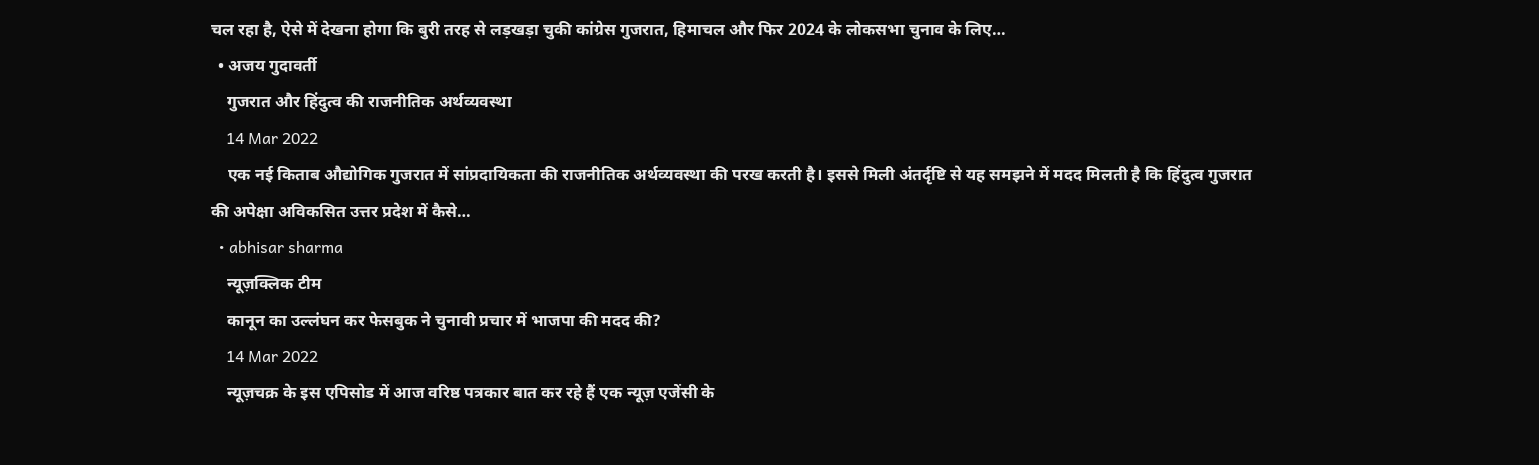चल रहा है, ऐसे में देखना होगा कि बुरी तरह से लड़खड़ा चुकी कांग्रेस गुजरात, हिमाचल और फिर 2024 के लोकसभा चुनाव के लिए…
  • अजय गुदावर्ती
    गुजरात और हिंदुत्व की राजनीतिक अर्थव्यवस्था
    14 Mar 2022
    एक नई किताब औद्योगिक गुजरात में सांप्रदायिकता की राजनीतिक अर्थव्यवस्था की परख करती है। इससे मिली अंतर्दृष्टि से यह समझने में मदद मिलती है कि हिंदुत्व गुजरात की अपेक्षा अविकसित उत्तर प्रदेश में कैसे…
  • abhisar sharma
    न्यूज़क्लिक टीम
    कानून का उल्लंघन कर फेसबुक ने चुनावी प्रचार में भाजपा की मदद की?
    14 Mar 2022
    न्यूज़चक्र के इस एपिसोड में आज वरिष्ठ पत्रकार बात कर रहे हैं एक न्यूज़ एजेंसी के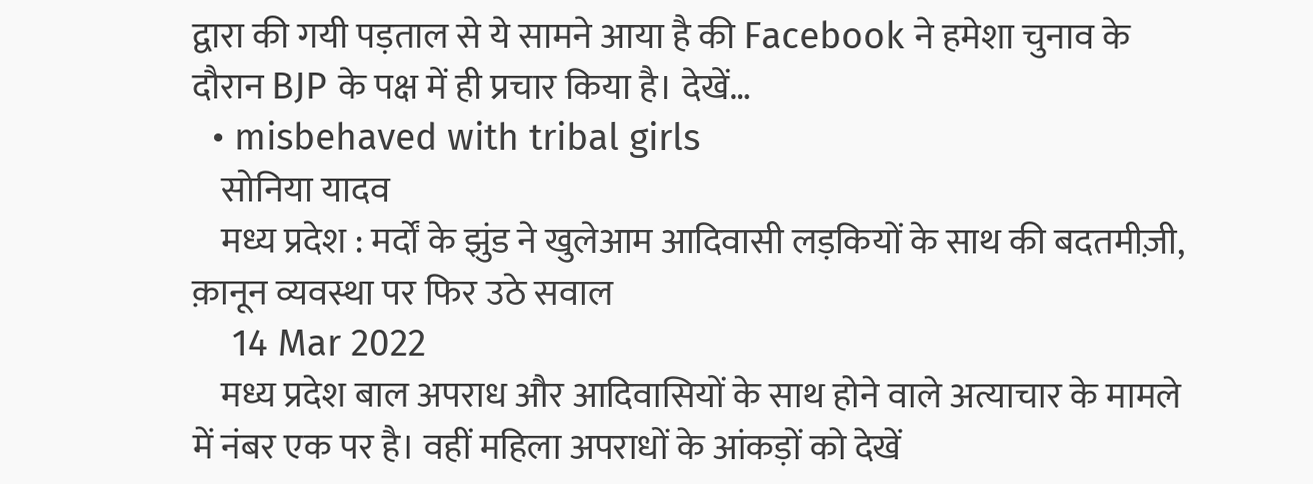द्वारा की गयी पड़ताल से ये सामने आया है की Facebook ने हमेशा चुनाव के दौरान BJP के पक्ष में ही प्रचार किया है। देखें…
  • misbehaved with tribal girls
    सोनिया यादव
    मध्य प्रदेश : मर्दों के झुंड ने खुलेआम आदिवासी लड़कियों के साथ की बदतमीज़ी, क़ानून व्यवस्था पर फिर उठे सवाल
    14 Mar 2022
    मध्य प्रदेश बाल अपराध और आदिवासियों के साथ होने वाले अत्याचार के मामले में नंबर एक पर है। वहीं महिला अपराधों के आंकड़ों को देखें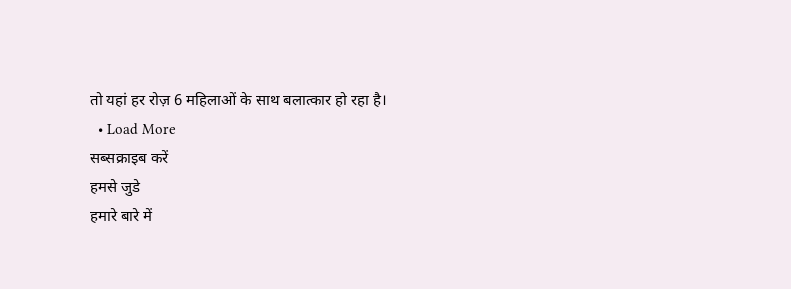तो यहां हर रोज़ 6 महिलाओं के साथ बलात्कार हो रहा है।
  • Load More
सब्सक्राइब करें
हमसे जुडे
हमारे बारे में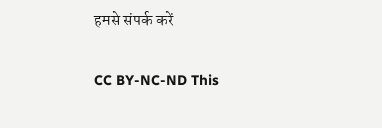हमसे संपर्क करें

CC BY-NC-ND This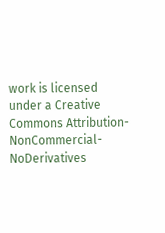work is licensed under a Creative Commons Attribution-NonCommercial-NoDerivatives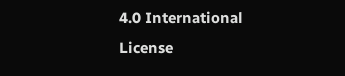4.0 International License